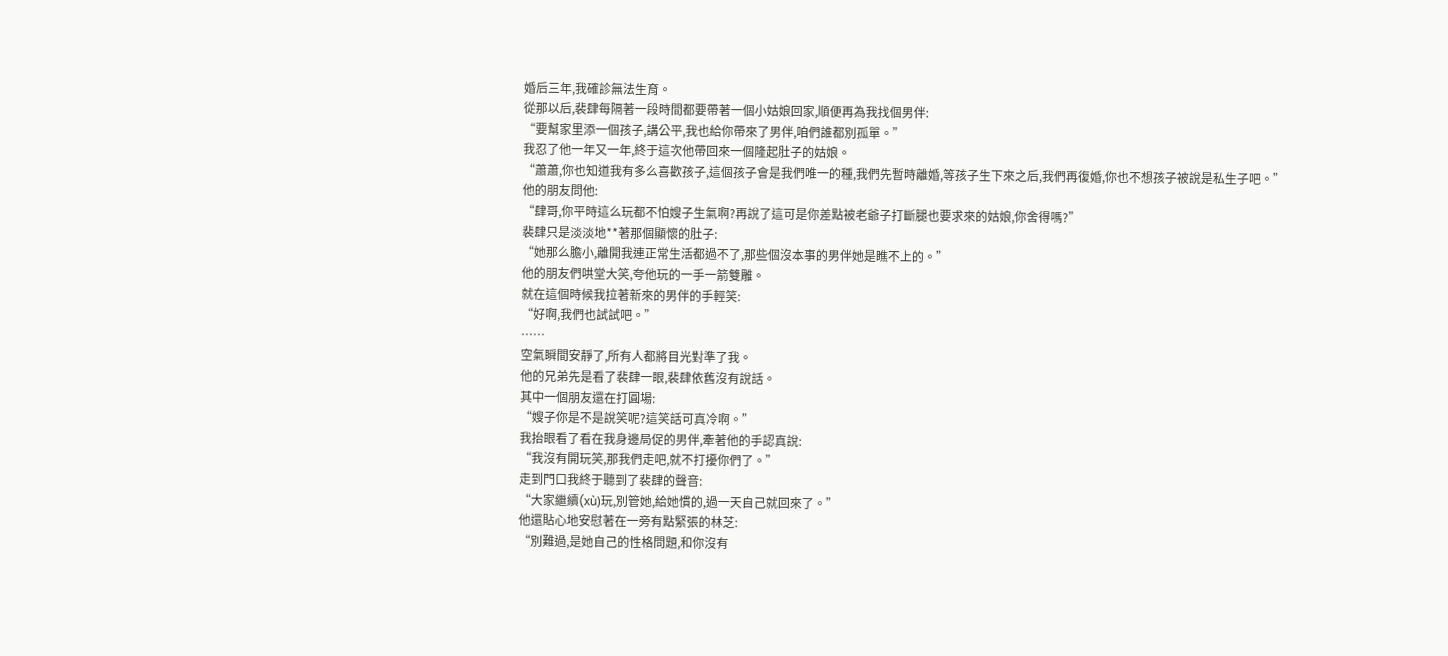婚后三年,我確診無法生育。
從那以后,裴肆每隔著一段時間都要帶著一個小姑娘回家,順便再為我找個男伴:
“要幫家里添一個孩子,講公平,我也給你帶來了男伴,咱們誰都別孤單。”
我忍了他一年又一年,終于這次他帶回來一個隆起肚子的姑娘。
“蕭蕭,你也知道我有多么喜歡孩子,這個孩子會是我們唯一的種,我們先暫時離婚,等孩子生下來之后,我們再復婚,你也不想孩子被說是私生子吧。”
他的朋友問他:
“肆哥,你平時這么玩都不怕嫂子生氣啊?再說了這可是你差點被老爺子打斷腿也要求來的姑娘,你舍得嗎?”
裴肆只是淡淡地**著那個顯懷的肚子:
“她那么膽小,離開我連正常生活都過不了,那些個沒本事的男伴她是瞧不上的。”
他的朋友們哄堂大笑,夸他玩的一手一箭雙雕。
就在這個時候我拉著新來的男伴的手輕笑:
“好啊,我們也試試吧。”
……
空氣瞬間安靜了,所有人都將目光對準了我。
他的兄弟先是看了裴肆一眼,裴肆依舊沒有說話。
其中一個朋友還在打圓場:
“嫂子你是不是說笑呢?這笑話可真冷啊。”
我抬眼看了看在我身邊局促的男伴,牽著他的手認真說:
“我沒有開玩笑,那我們走吧,就不打擾你們了。”
走到門口我終于聽到了裴肆的聲音:
“大家繼續(xù)玩,別管她,給她慣的,過一天自己就回來了。”
他還貼心地安慰著在一旁有點緊張的林芝:
“別難過,是她自己的性格問題,和你沒有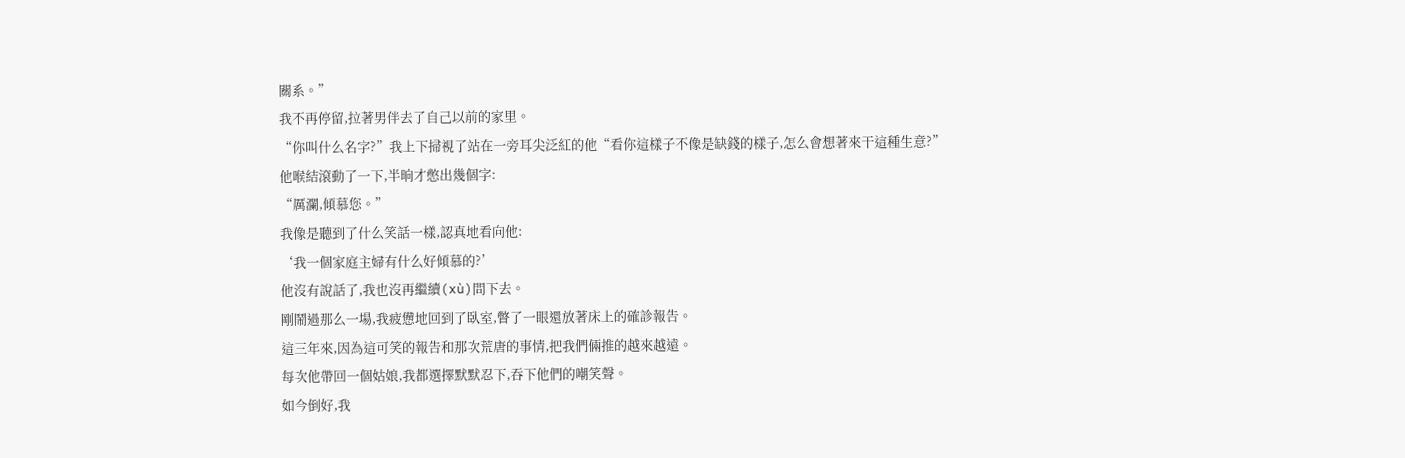關系。”
我不再停留,拉著男伴去了自己以前的家里。
“你叫什么名字?”我上下掃視了站在一旁耳尖泛紅的他“看你這樣子不像是缺錢的樣子,怎么會想著來干這種生意?”
他喉結滾動了一下,半晌才憋出幾個字:
“厲瀾,傾慕您。”
我像是聽到了什么笑話一樣,認真地看向他:
‘我一個家庭主婦有什么好傾慕的?’
他沒有說話了,我也沒再繼續(xù)問下去。
剛鬧過那么一場,我疲憊地回到了臥室,瞥了一眼還放著床上的確診報告。
這三年來,因為這可笑的報告和那次荒唐的事情,把我們倆推的越來越遠。
每次他帶回一個姑娘,我都選擇默默忍下,吞下他們的嘲笑聲。
如今倒好,我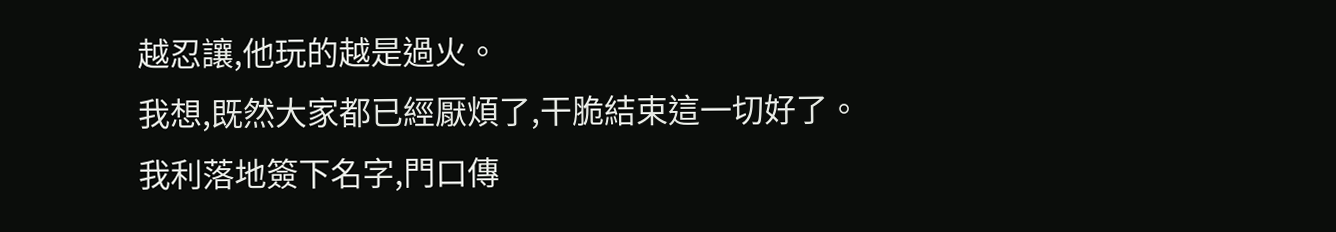越忍讓,他玩的越是過火。
我想,既然大家都已經厭煩了,干脆結束這一切好了。
我利落地簽下名字,門口傳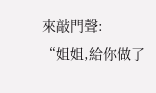來敲門聲:
“姐姐,給你做了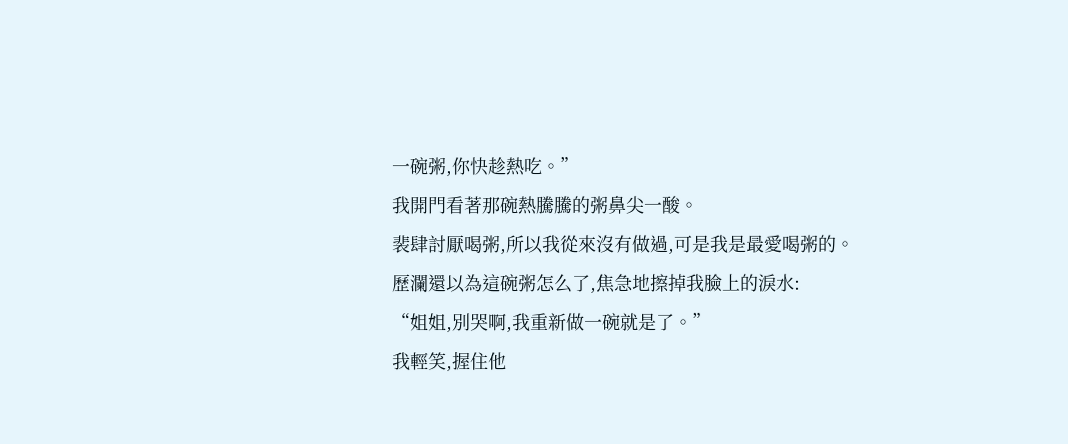一碗粥,你快趁熱吃。”
我開門看著那碗熱騰騰的粥鼻尖一酸。
裴肆討厭喝粥,所以我從來沒有做過,可是我是最愛喝粥的。
歷瀾還以為這碗粥怎么了,焦急地擦掉我臉上的淚水:
“姐姐,別哭啊,我重新做一碗就是了。”
我輕笑,握住他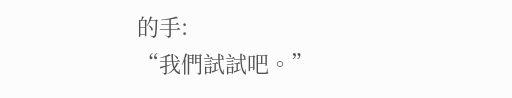的手:
“我們試試吧。”